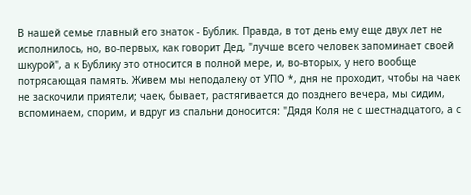В нашей семье главный его знаток - Бублик. Правда, в тот день ему еще двух лет не исполнилось, но, во-первых, как говорит Дед, "лучше всего человек запоминает своей шкурой", а к Бублику это относится в полной мере, и, во-вторых, у него вообще потрясающая память. Живем мы неподалеку от УПО *, дня не проходит, чтобы на чаек не заскочили приятели; чаек, бывает, растягивается до позднего вечера, мы сидим, вспоминаем, спорим, и вдруг из спальни доносится: "Дядя Коля не с шестнадцатого, а с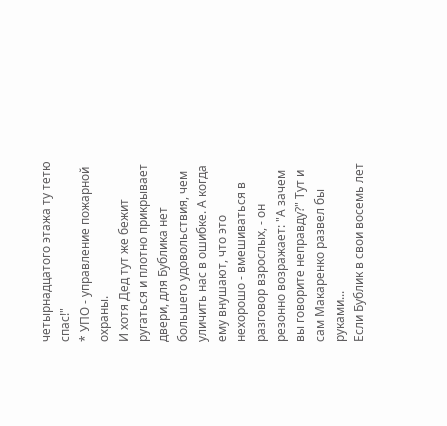четырнадцатого этажа ту тетю спас!"
* УПО - управление пожарной охраны.
И хотя Дед тут же бежит ругаться и плотно прикрывает двери, для Бублика нет большего удовольствия, чем уличить нас в ошибке. А когда ему внушают, что это нехорошо - вмешиваться в разговор взрослых, - он резонно возражает: "А зачем вы говорите неправду?" Тут и сам Макаренко развел бы руками...
Если Бублик в свои восемь лет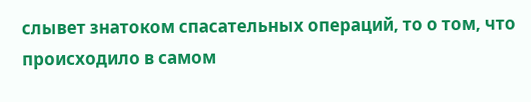слывет знатоком спасательных операций, то о том, что происходило в самом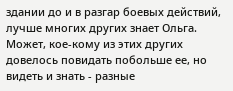здании до и в разгар боевых действий, лучше многих других знает Ольга. Может, кое-кому из этих других довелось повидать побольше ее, но видеть и знать - разные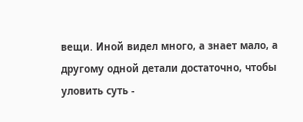вещи. Иной видел много, а знает мало, а другому одной детали достаточно, чтобы уловить суть -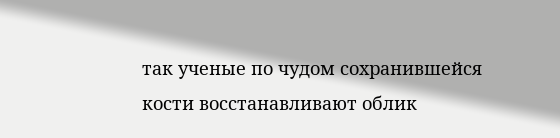так ученые по чудом сохранившейся кости восстанавливают облик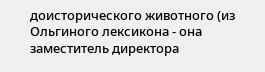доисторического животного (из Ольгиного лексикона - она заместитель директора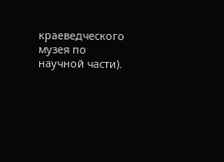краеведческого музея по научной части).